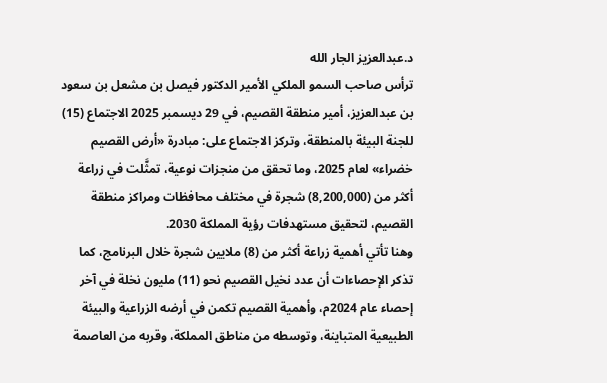د.عبدالعزيز الجار الله
ترأس صاحب السمو الملكي الأمير الدكتور فيصل بن مشعل بن سعود بن عبدالعزيز، أمير منطقة القصيم، في 29 ديسمبر 2025 الاجتماع (15) للجنة البيئة بالمنطقة، وتركز الاجتماع على: مبادرة «أرض القصيم خضراء» لعام 2025، وما تحقق من منجزات نوعية، تمثَّلت في زراعة أكثر من (8,200,000) شجرة في مختلف محافظات ومراكز منطقة القصيم، لتحقيق مستهدفات رؤية المملكة 2030.
وهنا تأتي أهمية زراعة أكثر من (8) ملايين شجرة خلال البرنامج، كما تذكر الإحصاءات أن عدد نخيل القصيم نحو (11) مليون نخلة في آخر إحصاء عام 2024م، وأهمية القصيم تكمن في أرضه الزراعية والبيئة الطبيعية المتباينة، وتوسطه من مناطق المملكة، وقربه من العاصمة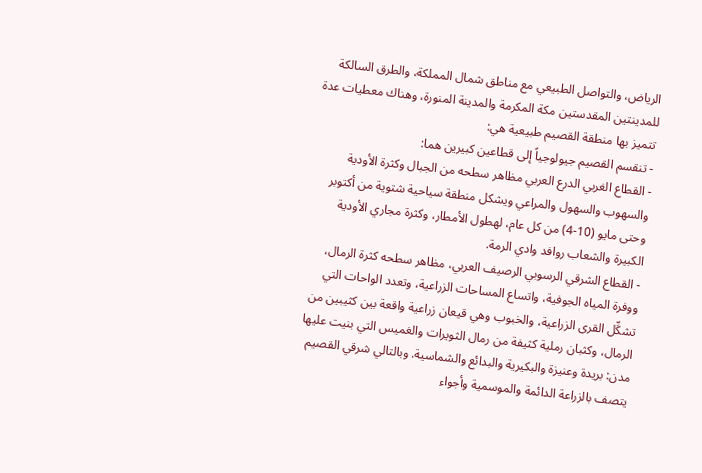الرياض، والتواصل الطبيعي مع مناطق شمال المملكة، والطرق السالكة للمدينتين المقدستين مكة المكرمة والمدينة المنورة، وهناك معطيات عدة تتميز بها منطقة القصيم طبيعية هي:
- تنقسم القصيم جيولوجياً إلى قطاعين كبيرين هما:
- القطاع الغربي الدرع العربي مظاهر سطحه من الجبال وكثرة الأودية والسهوب والسهول والمراعي ويشكل منطقة سياحية شتوية من أكتوبر وحتى مايو (10-4) من كل عام، لهطول الأمطار، وكثرة مجاري الأودية الكبيرة والشعاب روافد وادي الرمة.
- القطاع الشرقي الرسوبي الرصيف العربي، مظاهر سطحه كثرة الرمال، ووفرة المياه الجوفية، واتساع المساحات الزراعية، وتعدد الواحات التي تشكِّل القرى الزراعية، والخبوب وهي قيعان زراعية واقعة بين كثيبين من الرمال، وكثبان رملية كثيفة من رمال الثويرات والغميس التي بنيت عليها مدن: بريدة وعنيزة والبكيرية والبدائع والشماسية. وبالتالي شرقي القصيم يتصف بالزراعة الدائمة والموسمية وأجواء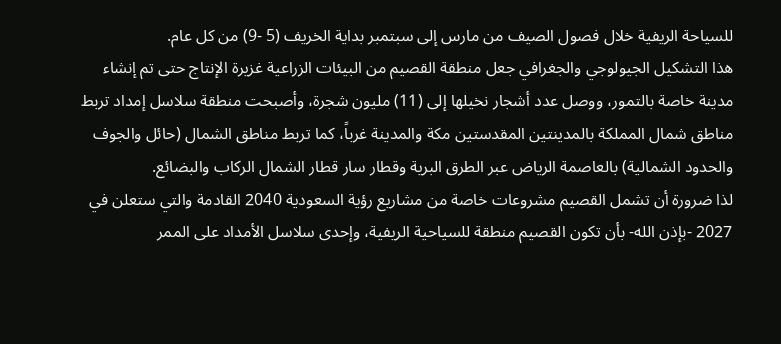للسياحة الريفية خلال فصول الصيف من مارس إلى سبتمبر بداية الخريف (5 -9) من كل عام.
هذا التشكيل الجيولوجي والجغرافي جعل منطقة القصيم من البيئات الزراعية غزيرة الإنتاج حتى تم إنشاء مدينة خاصة بالتمور، ووصل عدد أشجار نخيلها إلى (11) مليون شجرة، وأصبحت منطقة سلاسل إمداد تربط مناطق شمال المملكة بالمدينتين المقدستين مكة والمدينة غرباً، كما تربط مناطق الشمال (حائل والجوف والحدود الشمالية) بالعاصمة الرياض عبر الطرق البرية وقطار سار قطار الشمال الركاب والبضائع.
لذا ضرورة أن تشمل القصيم مشروعات خاصة من مشاريع رؤية السعودية 2040 القادمة والتي ستعلن في 2027 -بإذن الله- بأن تكون القصيم منطقة للسياحية الريفية، وإحدى سلاسل الأمداد على الممر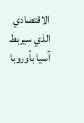الاقتصادي الذي سيربط آسيا بأوروبا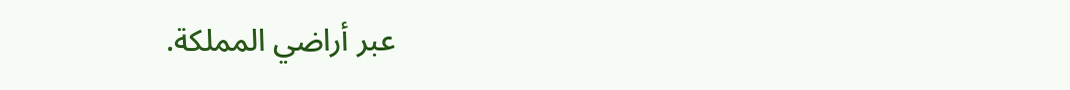عبر أراضي المملكة.